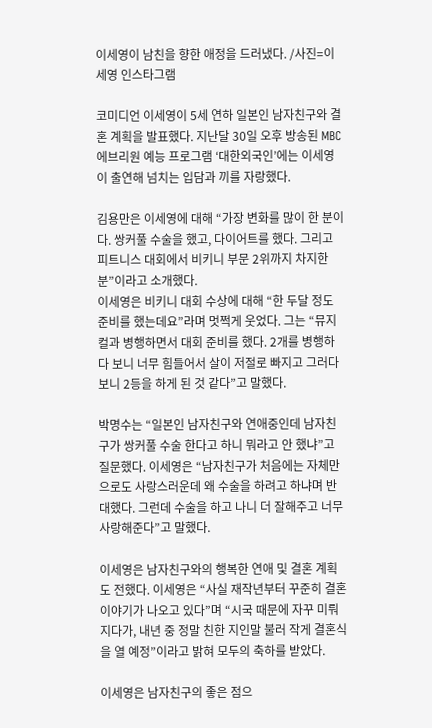이세영이 남친을 향한 애정을 드러냈다. /사진=이세영 인스타그램

코미디언 이세영이 5세 연하 일본인 남자친구와 결혼 계획을 발표했다. 지난달 30일 오후 방송된 MBC에브리원 예능 프로그램 ‘대한외국인’에는 이세영이 출연해 넘치는 입담과 끼를 자랑했다.

김용만은 이세영에 대해 “가장 변화를 많이 한 분이다. 쌍커풀 수술을 했고, 다이어트를 했다. 그리고 피트니스 대회에서 비키니 부문 2위까지 차지한 분”이라고 소개했다.
이세영은 비키니 대회 수상에 대해 “한 두달 정도 준비를 했는데요”라며 멋쩍게 웃었다. 그는 “뮤지컬과 병행하면서 대회 준비를 했다. 2개를 병행하다 보니 너무 힘들어서 살이 저절로 빠지고 그러다보니 2등을 하게 된 것 같다”고 말했다.

박명수는 “일본인 남자친구와 연애중인데 남자친구가 쌍커풀 수술 한다고 하니 뭐라고 안 했냐”고 질문했다. 이세영은 “남자친구가 처음에는 자체만으로도 사랑스러운데 왜 수술을 하려고 하냐며 반대했다. 그런데 수술을 하고 나니 더 잘해주고 너무 사랑해준다”고 말했다.

이세영은 남자친구와의 행복한 연애 및 결혼 계획도 전했다. 이세영은 “사실 재작년부터 꾸준히 결혼 이야기가 나오고 있다”며 “시국 때문에 자꾸 미뤄지다가, 내년 중 정말 친한 지인말 불러 작게 결혼식을 열 예정”이라고 밝혀 모두의 축하를 받았다.

이세영은 남자친구의 좋은 점으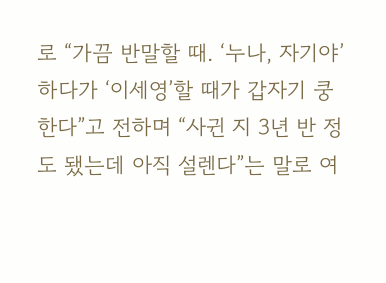로 “가끔 반말할 때. ‘누나, 자기야’ 하다가 ‘이세영’할 때가 갑자기 쿵한다”고 전하며 “사귄 지 3년 반 정도 됐는데 아직 설렌다”는 말로 여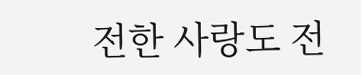전한 사랑도 전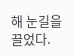해 눈길을 끌었다.